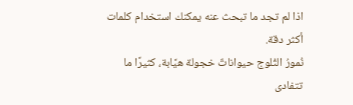اذا لم تجد ما تبحث عنه يمكنك استخدام كلمات أكثر دقة.
نُمورُ الثُلوج حيواناتٌ خجولة هيَّابة، كثيرًا ما تتفادى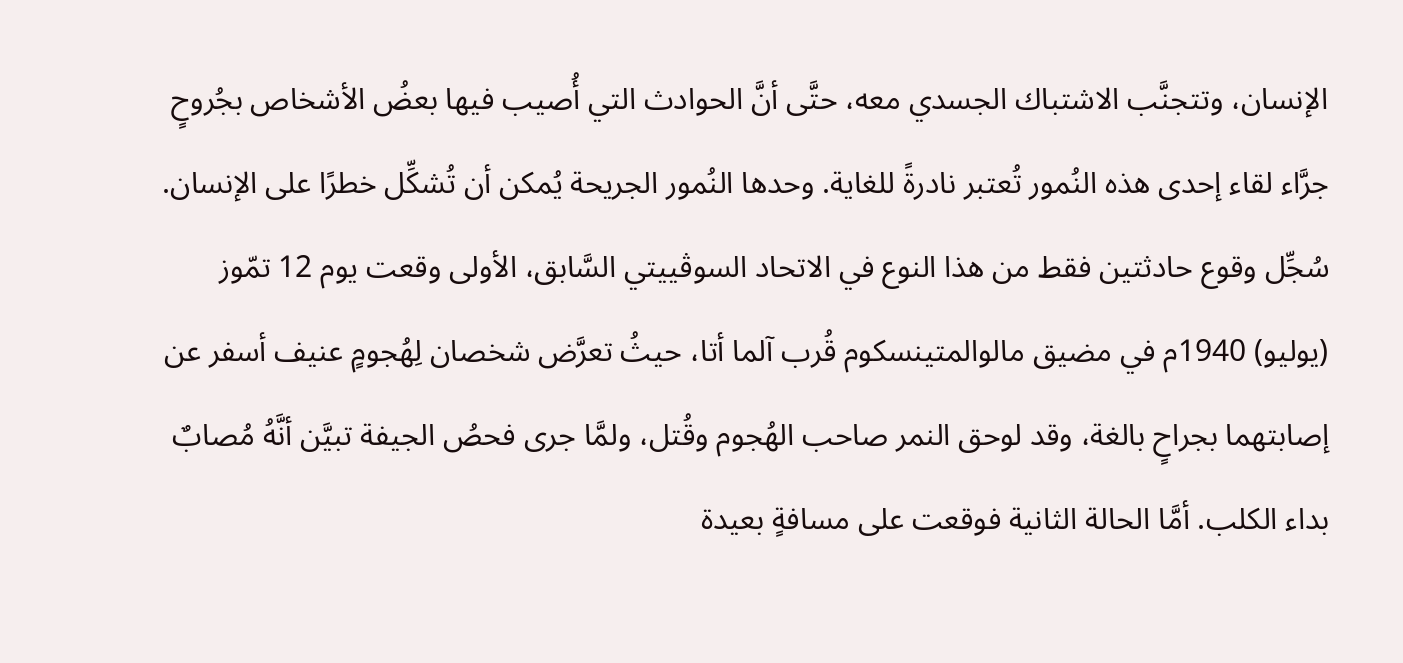الإنسان، وتتجنَّب الاشتباك الجسدي معه، حتَّى أنَّ الحوادث التي أُصيب فيها بعضُ الأشخاص بجُروحٍ جرَّاء لقاء إحدى هذه النُمور تُعتبر نادرةً للغاية. وحدها النُمور الجريحة يُمكن أن تُشكِّل خطرًا على الإنسان. سُجِّل وقوع حادثتين فقط من هذا النوع في الاتحاد السوڤييتي السَّابق، الأولى وقعت يوم 12 تمّوز (يوليو) 1940م في مضيق مالوالمتينسكوم قُرب آلما أتا، حيثُ تعرَّض شخصان لِهُجومٍ عنيف أسفر عن إصابتهما بجراحٍ بالغة، وقد لوحق النمر صاحب الهُجوم وقُتل، ولمَّا جرى فحصُ الجيفة تبيَّن أنَّهُ مُصابٌ بداء الكلب. أمَّا الحالة الثانية فوقعت على مسافةٍ بعيدة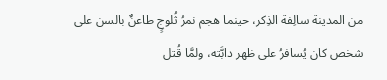من المدينة سالِفة الذِكر، حينما هجم نمرُ ثُلوجٍ طاعنٌ بالسن على شخص كان يُسافرُ على ظهر دابَّته، ولمَّا قُتل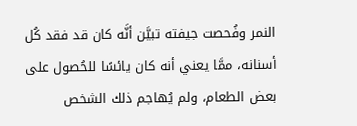النمر وفُحصت جيفته تبيَّن أنَّه كان قد فقد كُل أسنانه، ممَّا يعني أنه كان يائسًا للحُصول على بعض الطعام، ولم يُهاجم ذلك الشخص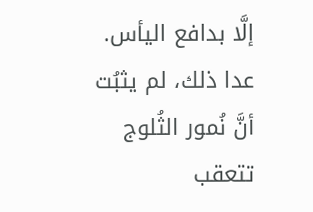إلَّا بدافع اليأس. عدا ذلك، لم يثبُت أنَّ نُمور الثُلوج تتعقب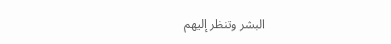البشر وتنظر إليهم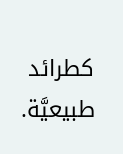كطرائد طبيعيَّة.